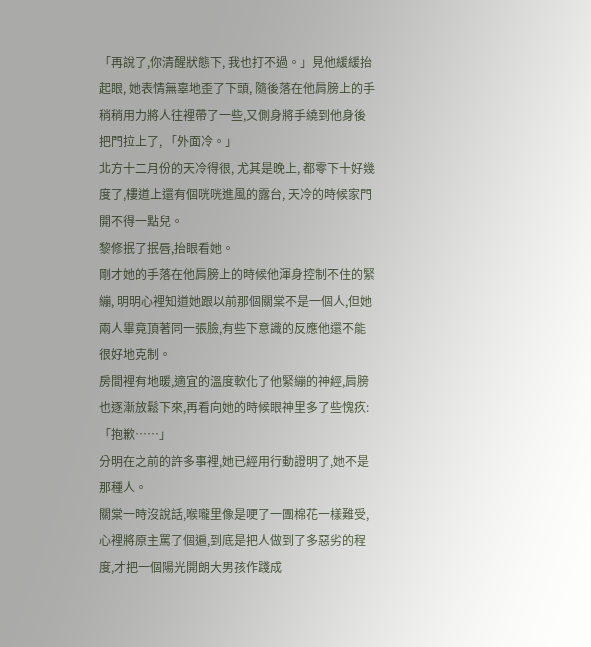「再說了,你清醒狀態下, 我也打不過。」見他緩緩抬起眼, 她表情無辜地歪了下頭, 隨後落在他肩膀上的手稍稍用力將人往裡帶了一些,又側身將手繞到他身後把門拉上了, 「外面冷。」
北方十二月份的天冷得很, 尤其是晚上, 都零下十好幾度了,樓道上還有個咣咣進風的露台, 天冷的時候家門開不得一點兒。
黎修抿了抿唇,抬眼看她。
剛才她的手落在他肩膀上的時候他渾身控制不住的緊繃, 明明心裡知道她跟以前那個關棠不是一個人,但她兩人畢竟頂著同一張臉,有些下意識的反應他還不能很好地克制。
房間裡有地暖,適宜的溫度軟化了他緊繃的神經,肩膀也逐漸放鬆下來,再看向她的時候眼神里多了些愧疚:「抱歉……」
分明在之前的許多事裡,她已經用行動證明了,她不是那種人。
關棠一時沒說話,喉嚨里像是哽了一團棉花一樣難受,心裡將原主罵了個遍,到底是把人做到了多惡劣的程度,才把一個陽光開朗大男孩作踐成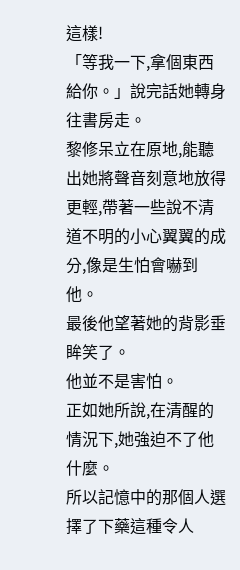這樣!
「等我一下,拿個東西給你。」說完話她轉身往書房走。
黎修呆立在原地,能聽出她將聲音刻意地放得更輕,帶著一些說不清道不明的小心翼翼的成分,像是生怕會嚇到他。
最後他望著她的背影垂眸笑了。
他並不是害怕。
正如她所說,在清醒的情況下,她強迫不了他什麼。
所以記憶中的那個人選擇了下藥這種令人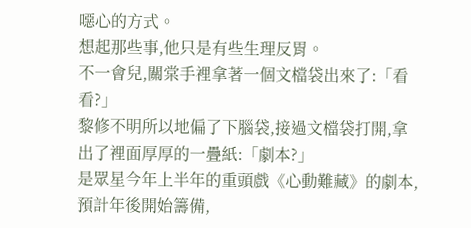噁心的方式。
想起那些事,他只是有些生理反胃。
不一會兒,關棠手裡拿著一個文檔袋出來了:「看看?」
黎修不明所以地偏了下腦袋,接過文檔袋打開,拿出了裡面厚厚的一疊紙:「劇本?」
是眾星今年上半年的重頭戲《心動難藏》的劇本,預計年後開始籌備,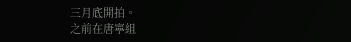三月底開拍。
之前在唐寧組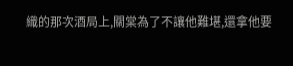織的那次酒局上,關棠為了不讓他難堪,還拿他要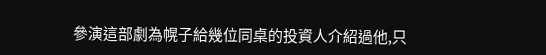參演這部劇為幌子給幾位同桌的投資人介紹過他,只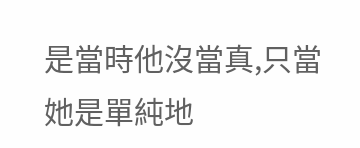是當時他沒當真,只當她是單純地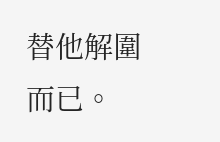替他解圍而已。